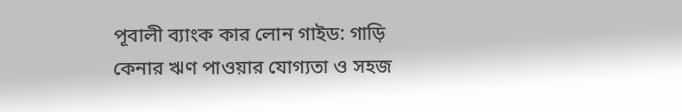পূবালী ব্যাংক কার লোন গাইড: গাড়ি কেনার ঋণ পাওয়ার যোগ্যতা ও সহজ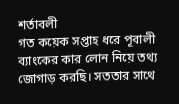শর্তাবলী
গত কয়েক সপ্তাহ ধরে পূবালী ব্যাংকের কার লোন নিয়ে তথ্য জোগাড় করছি। সততার সাথে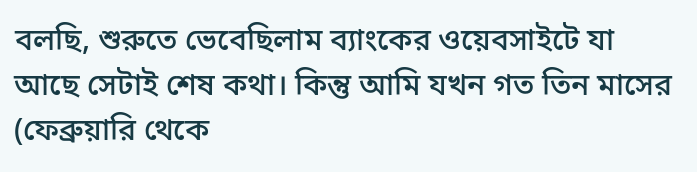বলছি, শুরুতে ভেবেছিলাম ব্যাংকের ওয়েবসাইটে যা আছে সেটাই শেষ কথা। কিন্তু আমি যখন গত তিন মাসের (ফেব্রুয়ারি থেকে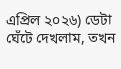এপ্রিল ২০২৬) ডেটা ঘেঁটে দেখলাম, তখন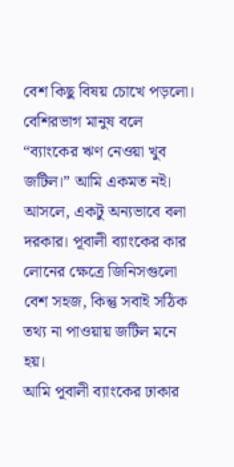বেশ কিছু বিষয় চোখে পড়লো।
বেশিরভাগ মানুষ বলে “ব্যাংকের ঋণ নেওয়া খুব জটিল।” আমি একমত নই। আসলে, একটু অন্যভাবে বলা দরকার। পূবালী ব্যাংকের কার লোনের ক্ষেত্রে জিনিসগুলো বেশ সহজ, কিন্তু সবাই সঠিক তথ্য না পাওয়ায় জটিল মনে হয়।
আমি পূবালী ব্যাংকের ঢাকার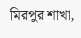মিরপুর শাখা,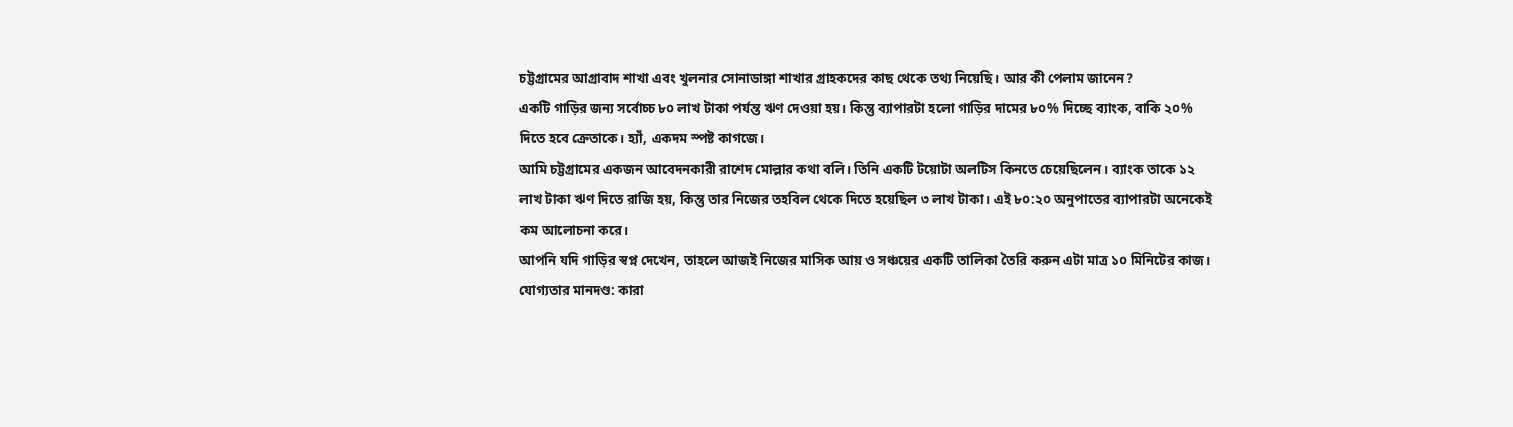চট্টগ্রামের আগ্রাবাদ শাখা এবং খুলনার সোনাডাঙ্গা শাখার গ্রাহকদের কাছ থেকে তথ্য নিয়েছি। আর কী পেলাম জানেন?
একটি গাড়ির জন্য সর্বোচ্চ ৮০ লাখ টাকা পর্যন্ত ঋণ দেওয়া হয়। কিন্তু ব্যাপারটা হলো গাড়ির দামের ৮০% দিচ্ছে ব্যাংক, বাকি ২০% দিতে হবে ক্রেতাকে। হ্যাঁ, একদম স্পষ্ট কাগজে।
আমি চট্টগ্রামের একজন আবেদনকারী রাশেদ মোল্লার কথা বলি। তিনি একটি টয়োটা অলটিস কিনতে চেয়েছিলেন। ব্যাংক তাকে ১২ লাখ টাকা ঋণ দিতে রাজি হয়, কিন্তু তার নিজের তহবিল থেকে দিতে হয়েছিল ৩ লাখ টাকা। এই ৮০:২০ অনুপাতের ব্যাপারটা অনেকেই কম আলোচনা করে।
আপনি যদি গাড়ির স্বপ্ন দেখেন, তাহলে আজই নিজের মাসিক আয় ও সঞ্চয়ের একটি তালিকা তৈরি করুন এটা মাত্র ১০ মিনিটের কাজ।
যোগ্যতার মানদণ্ড: কারা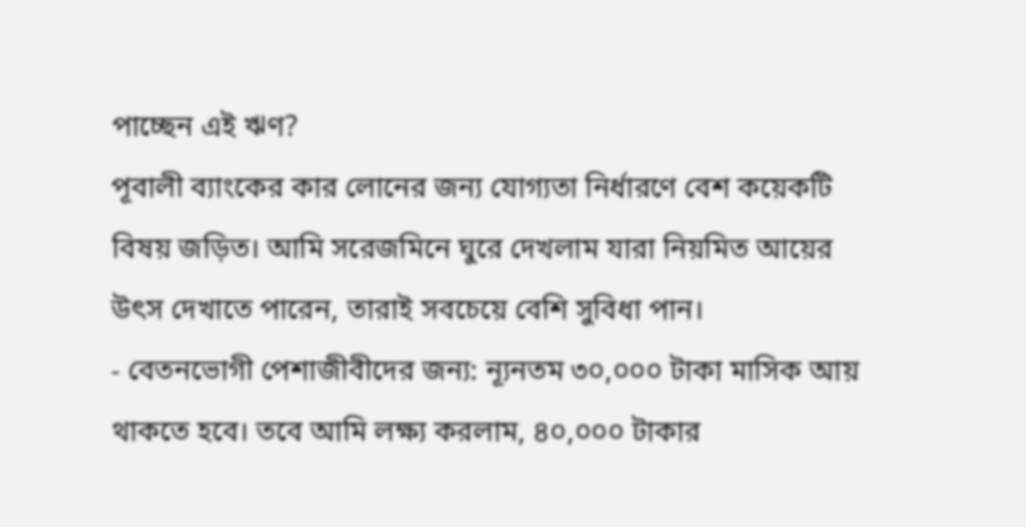পাচ্ছেন এই ঋণ?
পূবালী ব্যাংকের কার লোনের জন্য যোগ্যতা নির্ধারণে বেশ কয়েকটি বিষয় জড়িত। আমি সরেজমিনে ঘুরে দেখলাম যারা নিয়মিত আয়ের উৎস দেখাতে পারেন, তারাই সবচেয়ে বেশি সুবিধা পান।
- বেতনভোগী পেশাজীবীদের জন্য: ন্যূনতম ৩০,০০০ টাকা মাসিক আয় থাকতে হবে। তবে আমি লক্ষ্য করলাম, ৪০,০০০ টাকার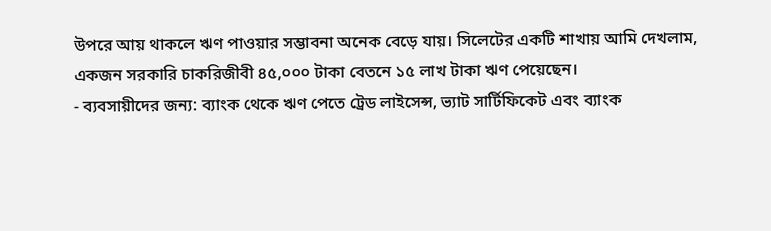উপরে আয় থাকলে ঋণ পাওয়ার সম্ভাবনা অনেক বেড়ে যায়। সিলেটের একটি শাখায় আমি দেখলাম, একজন সরকারি চাকরিজীবী ৪৫,০০০ টাকা বেতনে ১৫ লাখ টাকা ঋণ পেয়েছেন।
- ব্যবসায়ীদের জন্য: ব্যাংক থেকে ঋণ পেতে ট্রেড লাইসেন্স, ভ্যাট সার্টিফিকেট এবং ব্যাংক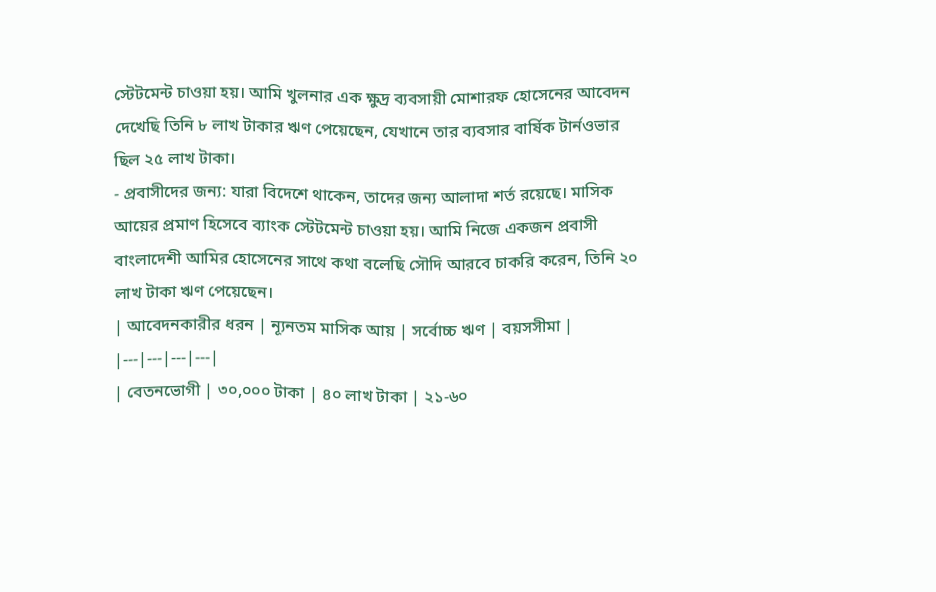স্টেটমেন্ট চাওয়া হয়। আমি খুলনার এক ক্ষুদ্র ব্যবসায়ী মোশারফ হোসেনের আবেদন দেখেছি তিনি ৮ লাখ টাকার ঋণ পেয়েছেন, যেখানে তার ব্যবসার বার্ষিক টার্নওভার ছিল ২৫ লাখ টাকা।
- প্রবাসীদের জন্য: যারা বিদেশে থাকেন, তাদের জন্য আলাদা শর্ত রয়েছে। মাসিক আয়ের প্রমাণ হিসেবে ব্যাংক স্টেটমেন্ট চাওয়া হয়। আমি নিজে একজন প্রবাসী বাংলাদেশী আমির হোসেনের সাথে কথা বলেছি সৌদি আরবে চাকরি করেন, তিনি ২০ লাখ টাকা ঋণ পেয়েছেন।
| আবেদনকারীর ধরন | ন্যূনতম মাসিক আয় | সর্বোচ্চ ঋণ | বয়সসীমা |
|---|---|---|---|
| বেতনভোগী | ৩০,০০০ টাকা | ৪০ লাখ টাকা | ২১-৬০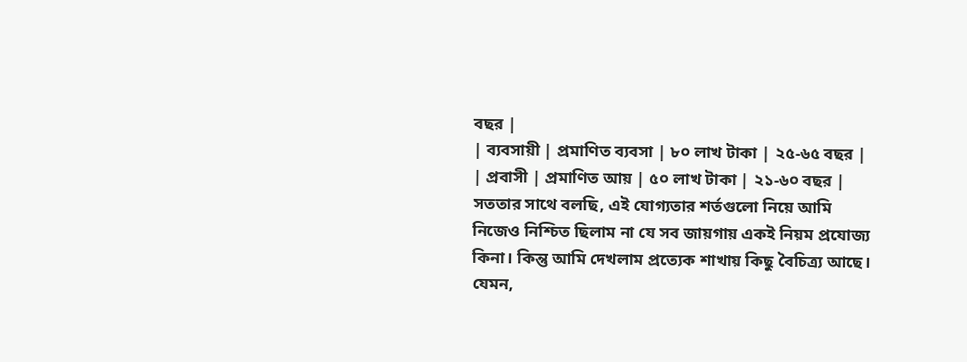বছর |
| ব্যবসায়ী | প্রমাণিত ব্যবসা | ৮০ লাখ টাকা | ২৫-৬৫ বছর |
| প্রবাসী | প্রমাণিত আয় | ৫০ লাখ টাকা | ২১-৬০ বছর |
সততার সাথে বলছি, এই যোগ্যতার শর্তগুলো নিয়ে আমি নিজেও নিশ্চিত ছিলাম না যে সব জায়গায় একই নিয়ম প্রযোজ্য কিনা। কিন্তু আমি দেখলাম প্রত্যেক শাখায় কিছু বৈচিত্র্য আছে। যেমন,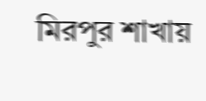মিরপুর শাখায়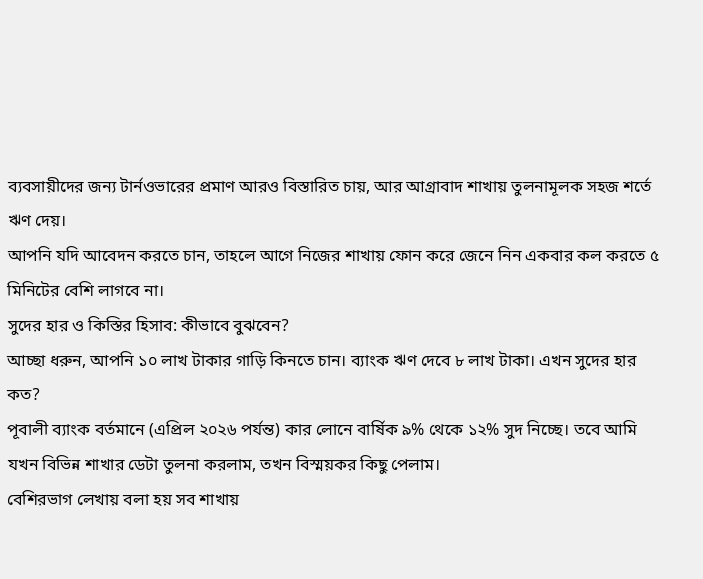ব্যবসায়ীদের জন্য টার্নওভারের প্রমাণ আরও বিস্তারিত চায়, আর আগ্রাবাদ শাখায় তুলনামূলক সহজ শর্তে ঋণ দেয়।
আপনি যদি আবেদন করতে চান, তাহলে আগে নিজের শাখায় ফোন করে জেনে নিন একবার কল করতে ৫ মিনিটের বেশি লাগবে না।
সুদের হার ও কিস্তির হিসাব: কীভাবে বুঝবেন?
আচ্ছা ধরুন, আপনি ১০ লাখ টাকার গাড়ি কিনতে চান। ব্যাংক ঋণ দেবে ৮ লাখ টাকা। এখন সুদের হার কত?
পূবালী ব্যাংক বর্তমানে (এপ্রিল ২০২৬ পর্যন্ত) কার লোনে বার্ষিক ৯% থেকে ১২% সুদ নিচ্ছে। তবে আমি যখন বিভিন্ন শাখার ডেটা তুলনা করলাম, তখন বিস্ময়কর কিছু পেলাম।
বেশিরভাগ লেখায় বলা হয় সব শাখায়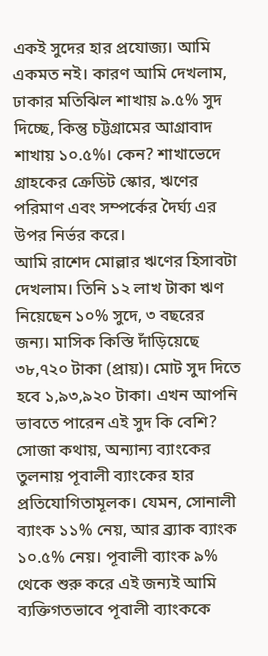একই সুদের হার প্রযোজ্য। আমি একমত নই। কারণ আমি দেখলাম, ঢাকার মতিঝিল শাখায় ৯.৫% সুদ দিচ্ছে, কিন্তু চট্টগ্রামের আগ্রাবাদ শাখায় ১০.৫%। কেন? শাখাভেদে গ্রাহকের ক্রেডিট স্কোর, ঋণের পরিমাণ এবং সম্পর্কের দৈর্ঘ্য এর উপর নির্ভর করে।
আমি রাশেদ মোল্লার ঋণের হিসাবটা দেখলাম। তিনি ১২ লাখ টাকা ঋণ নিয়েছেন ১০% সুদে, ৩ বছরের জন্য। মাসিক কিস্তি দাঁড়িয়েছে ৩৮,৭২০ টাকা (প্রায়)। মোট সুদ দিতে হবে ১,৯৩,৯২০ টাকা। এখন আপনি ভাবতে পারেন এই সুদ কি বেশি?
সোজা কথায়, অন্যান্য ব্যাংকের তুলনায় পূবালী ব্যাংকের হার প্রতিযোগিতামূলক। যেমন, সোনালী ব্যাংক ১১% নেয়, আর ব্র্যাক ব্যাংক ১০.৫% নেয়। পূবালী ব্যাংক ৯% থেকে শুরু করে এই জন্যই আমি ব্যক্তিগতভাবে পূবালী ব্যাংককে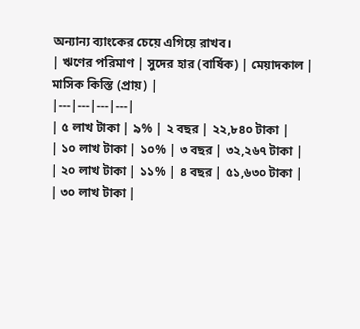অন্যান্য ব্যাংকের চেয়ে এগিয়ে রাখব।
| ঋণের পরিমাণ | সুদের হার (বার্ষিক) | মেয়াদকাল | মাসিক কিস্তি (প্রায়) |
|---|---|---|---|
| ৫ লাখ টাকা | ৯% | ২ বছর | ২২,৮৪০ টাকা |
| ১০ লাখ টাকা | ১০% | ৩ বছর | ৩২,২৬৭ টাকা |
| ২০ লাখ টাকা | ১১% | ৪ বছর | ৫১,৬৩০ টাকা |
| ৩০ লাখ টাকা |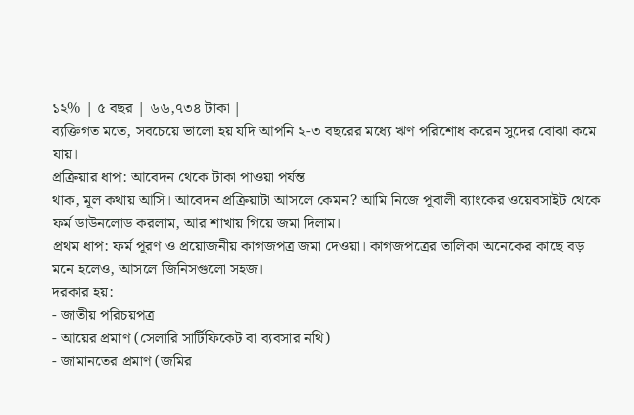১২% | ৫ বছর | ৬৬,৭৩৪ টাকা |
ব্যক্তিগত মতে, সবচেয়ে ভালো হয় যদি আপনি ২-৩ বছরের মধ্যে ঋণ পরিশোধ করেন সুদের বোঝা কমে যায়।
প্রক্রিয়ার ধাপ: আবেদন থেকে টাকা পাওয়া পর্যন্ত
থাক, মূল কথায় আসি। আবেদন প্রক্রিয়াটা আসলে কেমন? আমি নিজে পূবালী ব্যাংকের ওয়েবসাইট থেকে ফর্ম ডাউনলোড করলাম, আর শাখায় গিয়ে জমা দিলাম।
প্রথম ধাপ: ফর্ম পূরণ ও প্রয়োজনীয় কাগজপত্র জমা দেওয়া। কাগজপত্রের তালিকা অনেকের কাছে বড় মনে হলেও, আসলে জিনিসগুলো সহজ।
দরকার হয়:
- জাতীয় পরিচয়পত্র
- আয়ের প্রমাণ (সেলারি সার্টিফিকেট বা ব্যবসার নথি)
- জামানতের প্রমাণ (জমির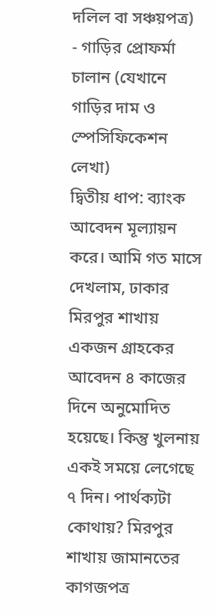দলিল বা সঞ্চয়পত্র)
- গাড়ির প্রোফর্মা চালান (যেখানে গাড়ির দাম ও স্পেসিফিকেশন লেখা)
দ্বিতীয় ধাপ: ব্যাংক আবেদন মূল্যায়ন করে। আমি গত মাসে দেখলাম, ঢাকার মিরপুর শাখায় একজন গ্রাহকের আবেদন ৪ কাজের দিনে অনুমোদিত হয়েছে। কিন্তু খুলনায় একই সময়ে লেগেছে ৭ দিন। পার্থক্যটা কোথায়? মিরপুর শাখায় জামানতের কাগজপত্র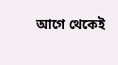আগে থেকেই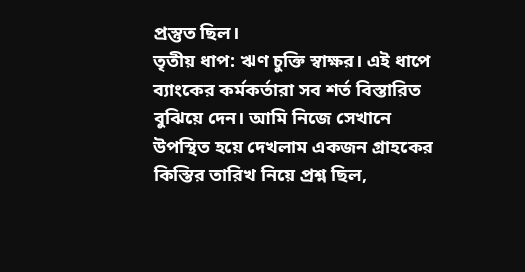প্রস্তুত ছিল।
তৃতীয় ধাপ: ঋণ চুক্তি স্বাক্ষর। এই ধাপে ব্যাংকের কর্মকর্তারা সব শর্ত বিস্তারিত বুঝিয়ে দেন। আমি নিজে সেখানে উপস্থিত হয়ে দেখলাম একজন গ্রাহকের কিস্তির তারিখ নিয়ে প্রশ্ন ছিল,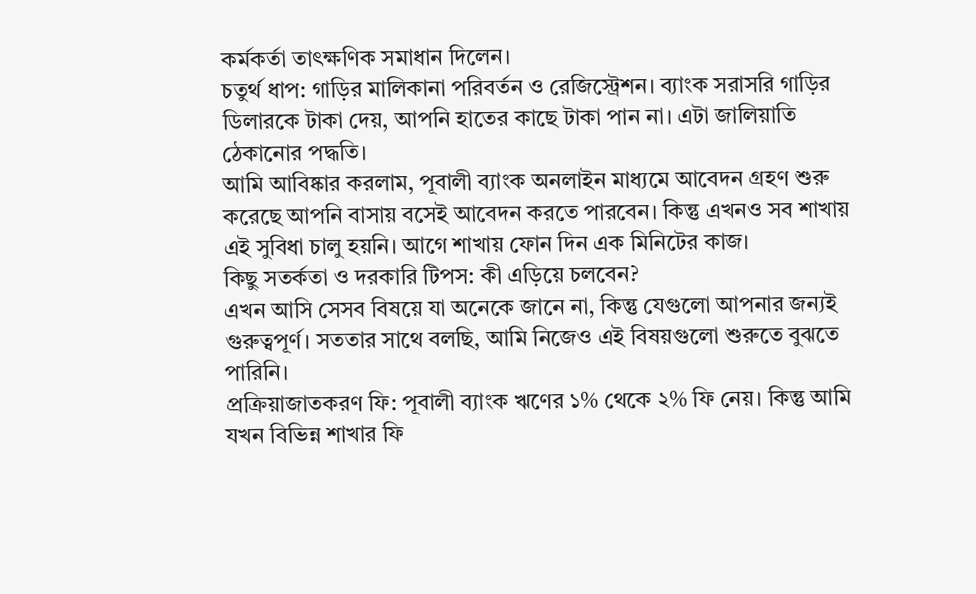কর্মকর্তা তাৎক্ষণিক সমাধান দিলেন।
চতুর্থ ধাপ: গাড়ির মালিকানা পরিবর্তন ও রেজিস্ট্রেশন। ব্যাংক সরাসরি গাড়ির ডিলারকে টাকা দেয়, আপনি হাতের কাছে টাকা পান না। এটা জালিয়াতি ঠেকানোর পদ্ধতি।
আমি আবিষ্কার করলাম, পূবালী ব্যাংক অনলাইন মাধ্যমে আবেদন গ্রহণ শুরু করেছে আপনি বাসায় বসেই আবেদন করতে পারবেন। কিন্তু এখনও সব শাখায় এই সুবিধা চালু হয়নি। আগে শাখায় ফোন দিন এক মিনিটের কাজ।
কিছু সতর্কতা ও দরকারি টিপস: কী এড়িয়ে চলবেন?
এখন আসি সেসব বিষয়ে যা অনেকে জানে না, কিন্তু যেগুলো আপনার জন্যই গুরুত্বপূর্ণ। সততার সাথে বলছি, আমি নিজেও এই বিষয়গুলো শুরুতে বুঝতে পারিনি।
প্রক্রিয়াজাতকরণ ফি: পূবালী ব্যাংক ঋণের ১% থেকে ২% ফি নেয়। কিন্তু আমি যখন বিভিন্ন শাখার ফি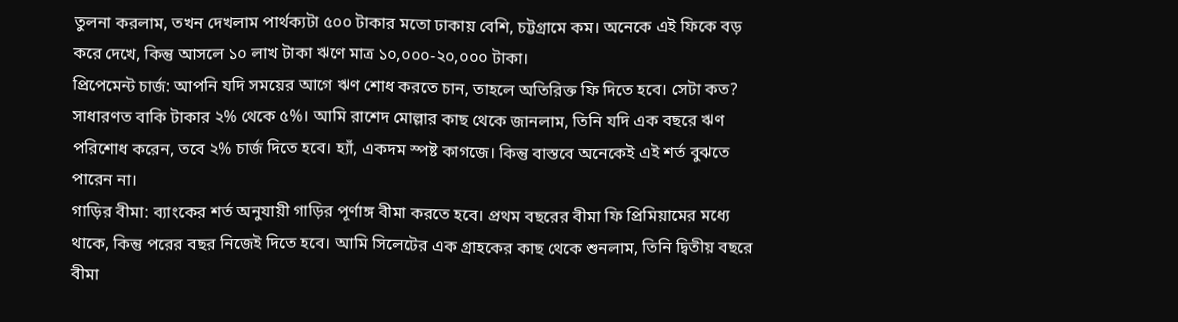তুলনা করলাম, তখন দেখলাম পার্থক্যটা ৫০০ টাকার মতো ঢাকায় বেশি, চট্টগ্রামে কম। অনেকে এই ফিকে বড় করে দেখে, কিন্তু আসলে ১০ লাখ টাকা ঋণে মাত্র ১০,০০০-২০,০০০ টাকা।
প্রিপেমেন্ট চার্জ: আপনি যদি সময়ের আগে ঋণ শোধ করতে চান, তাহলে অতিরিক্ত ফি দিতে হবে। সেটা কত? সাধারণত বাকি টাকার ২% থেকে ৫%। আমি রাশেদ মোল্লার কাছ থেকে জানলাম, তিনি যদি এক বছরে ঋণ পরিশোধ করেন, তবে ২% চার্জ দিতে হবে। হ্যাঁ, একদম স্পষ্ট কাগজে। কিন্তু বাস্তবে অনেকেই এই শর্ত বুঝতে পারেন না।
গাড়ির বীমা: ব্যাংকের শর্ত অনুযায়ী গাড়ির পূর্ণাঙ্গ বীমা করতে হবে। প্রথম বছরের বীমা ফি প্রিমিয়ামের মধ্যে থাকে, কিন্তু পরের বছর নিজেই দিতে হবে। আমি সিলেটের এক গ্রাহকের কাছ থেকে শুনলাম, তিনি দ্বিতীয় বছরে বীমা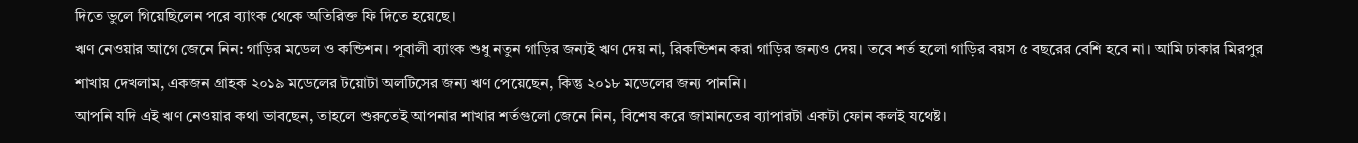দিতে ভুলে গিয়েছিলেন পরে ব্যাংক থেকে অতিরিক্ত ফি দিতে হয়েছে।
ঋণ নেওয়ার আগে জেনে নিন: গাড়ির মডেল ও কন্ডিশন। পূবালী ব্যাংক শুধু নতুন গাড়ির জন্যই ঋণ দেয় না, রিকন্ডিশন করা গাড়ির জন্যও দেয়। তবে শর্ত হলো গাড়ির বয়স ৫ বছরের বেশি হবে না। আমি ঢাকার মিরপুর শাখায় দেখলাম, একজন গ্রাহক ২০১৯ মডেলের টয়োটা অলটিসের জন্য ঋণ পেয়েছেন, কিন্তু ২০১৮ মডেলের জন্য পাননি।
আপনি যদি এই ঋণ নেওয়ার কথা ভাবছেন, তাহলে শুরুতেই আপনার শাখার শর্তগুলো জেনে নিন, বিশেষ করে জামানতের ব্যাপারটা একটা ফোন কলই যথেষ্ট।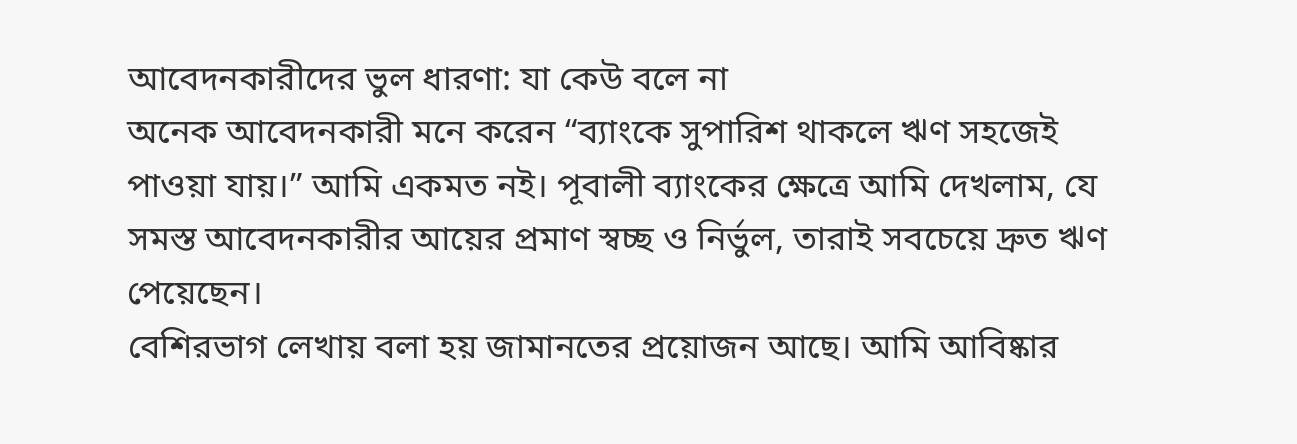আবেদনকারীদের ভুল ধারণা: যা কেউ বলে না
অনেক আবেদনকারী মনে করেন “ব্যাংকে সুপারিশ থাকলে ঋণ সহজেই পাওয়া যায়।” আমি একমত নই। পূবালী ব্যাংকের ক্ষেত্রে আমি দেখলাম, যে সমস্ত আবেদনকারীর আয়ের প্রমাণ স্বচ্ছ ও নির্ভুল, তারাই সবচেয়ে দ্রুত ঋণ পেয়েছেন।
বেশিরভাগ লেখায় বলা হয় জামানতের প্রয়োজন আছে। আমি আবিষ্কার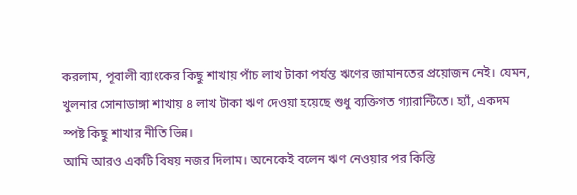করলাম, পূবালী ব্যাংকের কিছু শাখায় পাঁচ লাখ টাকা পর্যন্ত ঋণের জামানতের প্রয়োজন নেই। যেমন, খুলনার সোনাডাঙ্গা শাখায় ৪ লাখ টাকা ঋণ দেওয়া হয়েছে শুধু ব্যক্তিগত গ্যারান্টিতে। হ্যাঁ, একদম স্পষ্ট কিছু শাখার নীতি ভিন্ন।
আমি আরও একটি বিষয় নজর দিলাম। অনেকেই বলেন ঋণ নেওয়ার পর কিস্তি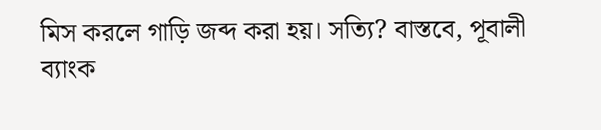মিস করলে গাড়ি জব্দ করা হয়। সত্যি? বাস্তবে, পূবালী ব্যাংক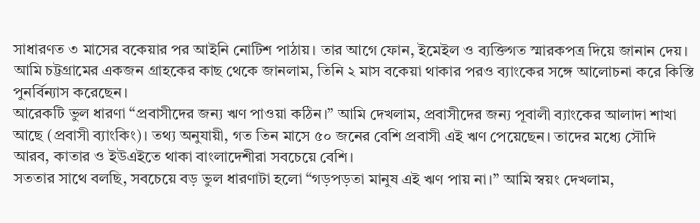সাধারণত ৩ মাসের বকেয়ার পর আইনি নোটিশ পাঠায়। তার আগে ফোন, ইমেইল ও ব্যক্তিগত স্মারকপত্র দিয়ে জানান দেয়। আমি চট্টগ্রামের একজন গ্রাহকের কাছ থেকে জানলাম, তিনি ২ মাস বকেয়া থাকার পরও ব্যাংকের সঙ্গে আলোচনা করে কিস্তি পুনর্বিন্যাস করেছেন।
আরেকটি ভুল ধারণা “প্রবাসীদের জন্য ঋণ পাওয়া কঠিন।” আমি দেখলাম, প্রবাসীদের জন্য পূবালী ব্যাংকের আলাদা শাখা আছে (প্রবাসী ব্যাংকিং)। তথ্য অনুযায়ী, গত তিন মাসে ৫০ জনের বেশি প্রবাসী এই ঋণ পেয়েছেন। তাদের মধ্যে সৌদি আরব, কাতার ও ইউএইতে থাকা বাংলাদেশীরা সবচেয়ে বেশি।
সততার সাথে বলছি, সবচেয়ে বড় ভুল ধারণাটা হলো “গড়পড়তা মানুষ এই ঋণ পায় না।” আমি স্বয়ং দেখলাম,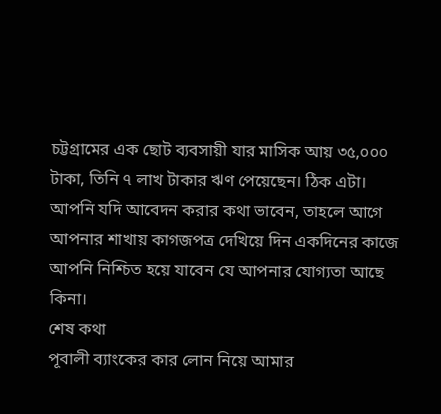চট্টগ্রামের এক ছোট ব্যবসায়ী যার মাসিক আয় ৩৫,০০০ টাকা, তিনি ৭ লাখ টাকার ঋণ পেয়েছেন। ঠিক এটা।
আপনি যদি আবেদন করার কথা ভাবেন, তাহলে আগে আপনার শাখায় কাগজপত্র দেখিয়ে দিন একদিনের কাজে আপনি নিশ্চিত হয়ে যাবেন যে আপনার যোগ্যতা আছে কিনা।
শেষ কথা
পূবালী ব্যাংকের কার লোন নিয়ে আমার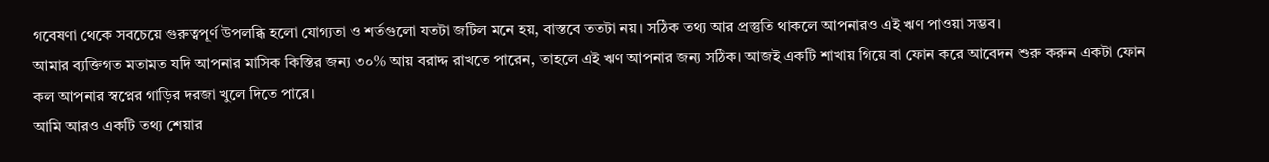গবেষণা থেকে সবচেয়ে গুরুত্বপূর্ণ উপলব্ধি হলো যোগ্যতা ও শর্তগুলো যতটা জটিল মনে হয়, বাস্তবে ততটা নয়। সঠিক তথ্য আর প্রস্তুতি থাকলে আপনারও এই ঋণ পাওয়া সম্ভব।
আমার ব্যক্তিগত মতামত যদি আপনার মাসিক কিস্তির জন্য ৩০% আয় বরাদ্দ রাখতে পারেন, তাহলে এই ঋণ আপনার জন্য সঠিক। আজই একটি শাখায় গিয়ে বা ফোন করে আবেদন শুরু করুন একটা ফোন কল আপনার স্বপ্নের গাড়ির দরজা খুলে দিতে পারে।
আমি আরও একটি তথ্য শেয়ার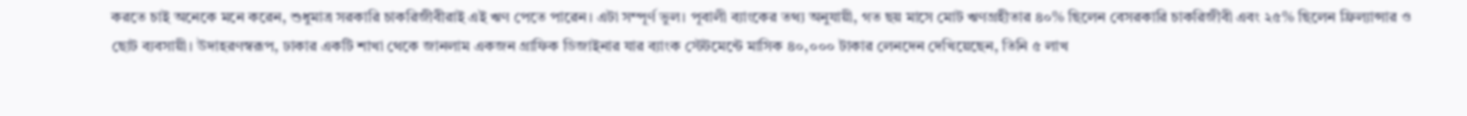করতে চাই অনেকে মনে করেন, শুধুমাত্র সরকারি চাকরিজীবীরাই এই ঋণ পেতে পারেন। এটা সম্পূর্ণ ভুল। পূবালী ব্যাংকের তথ্য অনুযায়ী, গত ছয় মাসে মোট ঋণগ্রহীতার ৪০% ছিলেন বেসরকারি চাকরিজীবী এবং ২৫% ছিলেন ফ্রিল্যান্সার ও ছোট ব্যবসায়ী। উদাহরণস্বরূপ, ঢাকার একটি শাখা থেকে জানলাম একজন গ্রাফিক ডিজাইনার যার ব্যাংক স্টেটমেন্টে মাসিক ৪০,০০০ টাকার লেনদেন দেখিয়েছেন, তিনি ৫ লাখ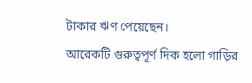টাকার ঋণ পেয়েছেন।
আরেকটি গুরুত্বপূর্ণ দিক হলো গাড়ির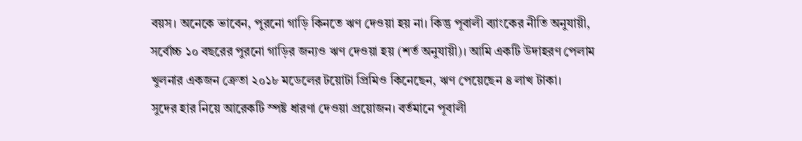বয়স। অনেকে ভাবেন, পুরনো গাড়ি কিনতে ঋণ দেওয়া হয় না। কিন্তু পূবালী ব্যাংকের নীতি অনুযায়ী, সর্বোচ্চ ১০ বছরের পুরনো গাড়ির জন্যও ঋণ দেওয়া হয় (শর্ত অনুযায়ী)। আমি একটি উদাহরণ পেলাম খুলনার একজন ক্রেতা ২০১৮ মডেলের টয়োটা প্রিমিও কিনেছেন, ঋণ পেয়েছেন ৪ লাখ টাকা।
সুদের হার নিয়ে আরেকটি স্পষ্ট ধারণা দেওয়া প্রয়োজন। বর্তমানে পূবালী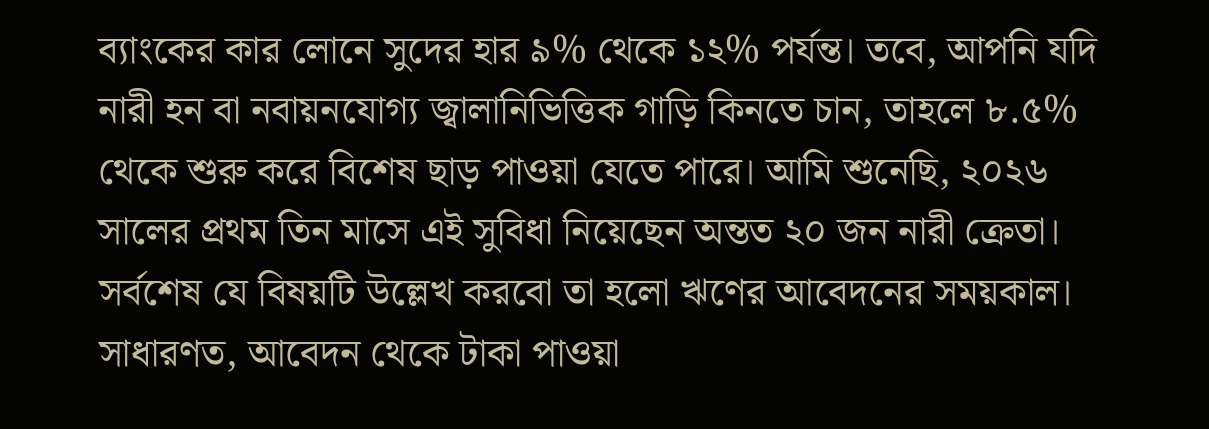ব্যাংকের কার লোনে সুদের হার ৯% থেকে ১২% পর্যন্ত। তবে, আপনি যদি নারী হন বা নবায়নযোগ্য জ্বালানিভিত্তিক গাড়ি কিনতে চান, তাহলে ৮.৫% থেকে শুরু করে বিশেষ ছাড় পাওয়া যেতে পারে। আমি শুনেছি, ২০২৬ সালের প্রথম তিন মাসে এই সুবিধা নিয়েছেন অন্তত ২০ জন নারী ক্রেতা।
সর্বশেষ যে বিষয়টি উল্লেখ করবো তা হলো ঋণের আবেদনের সময়কাল। সাধারণত, আবেদন থেকে টাকা পাওয়া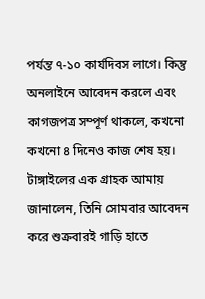পর্যন্ত ৭-১০ কার্যদিবস লাগে। কিন্তু অনলাইনে আবেদন করলে এবং কাগজপত্র সম্পূর্ণ থাকলে, কখনো কখনো ৪ দিনেও কাজ শেষ হয়। টাঙ্গাইলের এক গ্রাহক আমায় জানালেন, তিনি সোমবার আবেদন করে শুক্রবারই গাড়ি হাতে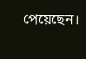পেয়েছেন।